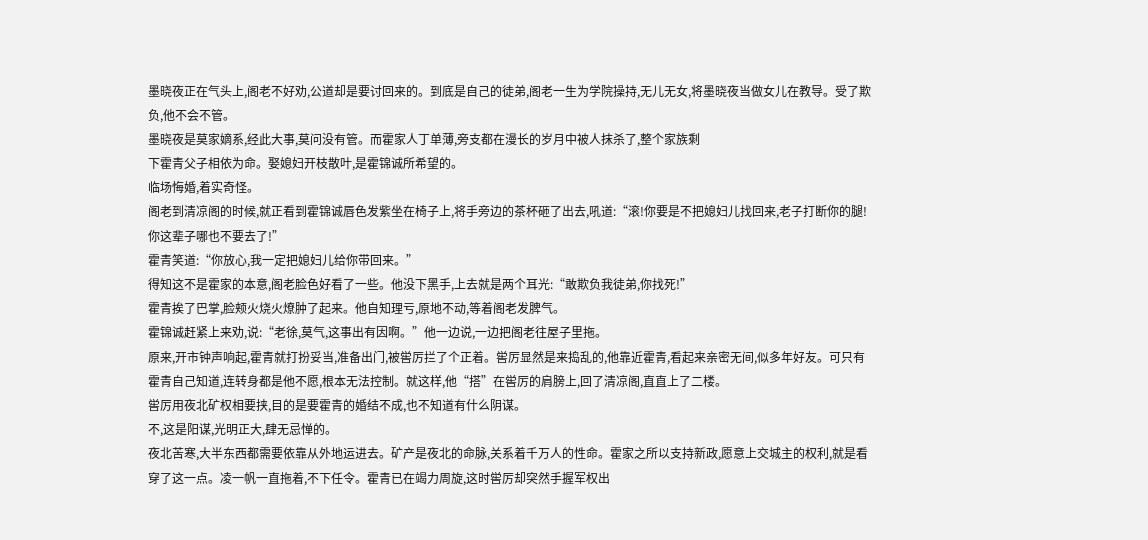墨晓夜正在气头上,阁老不好劝,公道却是要讨回来的。到底是自己的徒弟,阁老一生为学院操持,无儿无女,将墨晓夜当做女儿在教导。受了欺负,他不会不管。
墨晓夜是莫家嫡系,经此大事,莫问没有管。而霍家人丁单薄,旁支都在漫长的岁月中被人抹杀了,整个家族剩
下霍青父子相依为命。娶媳妇开枝散叶,是霍锦诚所希望的。
临场悔婚,着实奇怪。
阁老到清凉阁的时候,就正看到霍锦诚唇色发紫坐在椅子上,将手旁边的茶杯砸了出去,吼道:“滚!你要是不把媳妇儿找回来,老子打断你的腿!你这辈子哪也不要去了!”
霍青笑道:“你放心,我一定把媳妇儿给你带回来。”
得知这不是霍家的本意,阁老脸色好看了一些。他没下黑手,上去就是两个耳光:“敢欺负我徒弟,你找死!”
霍青挨了巴掌,脸颊火烧火燎肿了起来。他自知理亏,原地不动,等着阁老发脾气。
霍锦诚赶紧上来劝,说:“老徐,莫气,这事出有因啊。”他一边说,一边把阁老往屋子里拖。
原来,开市钟声响起,霍青就打扮妥当,准备出门,被喾厉拦了个正着。喾厉显然是来捣乱的,他靠近霍青,看起来亲密无间,似多年好友。可只有霍青自己知道,连转身都是他不愿,根本无法控制。就这样,他“搭”在喾厉的肩膀上,回了清凉阁,直直上了二楼。
喾厉用夜北矿权相要挟,目的是要霍青的婚结不成,也不知道有什么阴谋。
不,这是阳谋,光明正大,肆无忌惮的。
夜北苦寒,大半东西都需要依靠从外地运进去。矿产是夜北的命脉,关系着千万人的性命。霍家之所以支持新政,愿意上交城主的权利,就是看穿了这一点。凌一帆一直拖着,不下任令。霍青已在竭力周旋,这时喾厉却突然手握军权出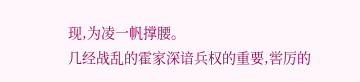现,为凌一帆撑腰。
几经战乱的霍家深谙兵权的重要,喾厉的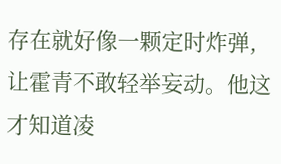存在就好像一颗定时炸弹,让霍青不敢轻举妄动。他这才知道凌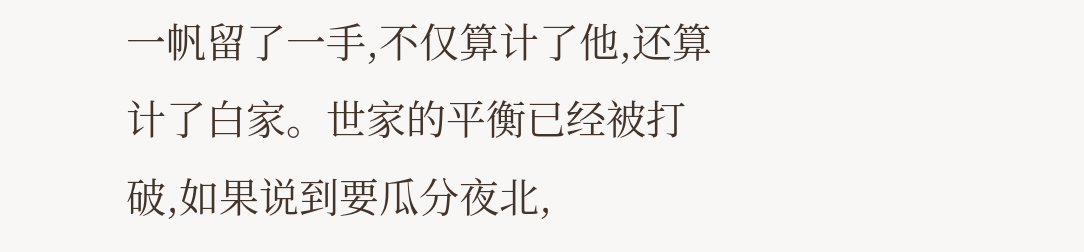一帆留了一手,不仅算计了他,还算计了白家。世家的平衡已经被打破,如果说到要瓜分夜北,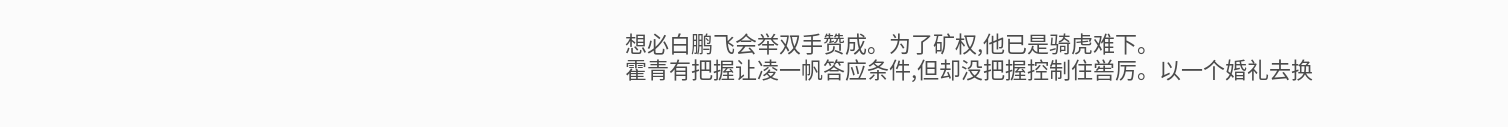想必白鹏飞会举双手赞成。为了矿权,他已是骑虎难下。
霍青有把握让凌一帆答应条件,但却没把握控制住喾厉。以一个婚礼去换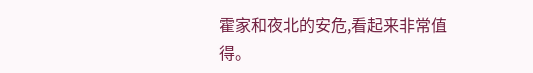霍家和夜北的安危,看起来非常值得。